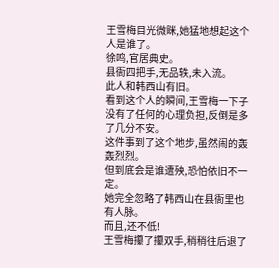王雪梅目光微眯,她猛地想起这个人是谁了。
徐鸣,官居典史。
县衙四把手,无品轶,未入流。
此人和韩西山有旧。
看到这个人的瞬间,王雪梅一下子没有了任何的心理负担,反倒是多了几分不安。
这件事到了这个地步,虽然闹的轰轰烈烈。
但到底会是谁遭殃,恐怕依旧不一定。
她完全忽略了韩西山在县衙里也有人脉。
而且,还不低!
王雪梅攥了攥双手,稍稍往后退了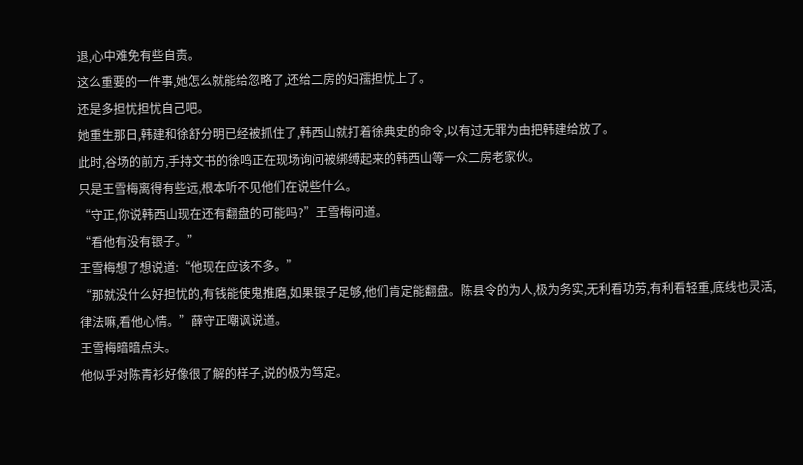退,心中难免有些自责。
这么重要的一件事,她怎么就能给忽略了,还给二房的妇孺担忧上了。
还是多担忧担忧自己吧。
她重生那日,韩建和徐舒分明已经被抓住了,韩西山就打着徐典史的命令,以有过无罪为由把韩建给放了。
此时,谷场的前方,手持文书的徐鸣正在现场询问被绑缚起来的韩西山等一众二房老家伙。
只是王雪梅离得有些远,根本听不见他们在说些什么。
“守正,你说韩西山现在还有翻盘的可能吗?”王雪梅问道。
“看他有没有银子。”
王雪梅想了想说道:“他现在应该不多。”
“那就没什么好担忧的,有钱能使鬼推磨,如果银子足够,他们肯定能翻盘。陈县令的为人,极为务实,无利看功劳,有利看轻重,底线也灵活,律法嘛,看他心情。”薛守正嘲讽说道。
王雪梅暗暗点头。
他似乎对陈青衫好像很了解的样子,说的极为笃定。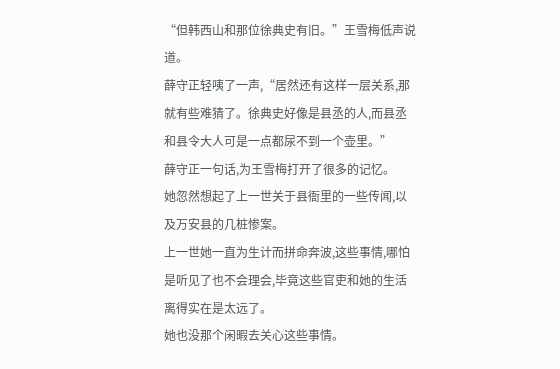“但韩西山和那位徐典史有旧。”王雪梅低声说道。
薛守正轻咦了一声,“居然还有这样一层关系,那就有些难猜了。徐典史好像是县丞的人,而县丞和县令大人可是一点都尿不到一个壶里。”
薛守正一句话,为王雪梅打开了很多的记忆。
她忽然想起了上一世关于县衙里的一些传闻,以及万安县的几桩惨案。
上一世她一直为生计而拼命奔波,这些事情,哪怕是听见了也不会理会,毕竟这些官吏和她的生活离得实在是太远了。
她也没那个闲暇去关心这些事情。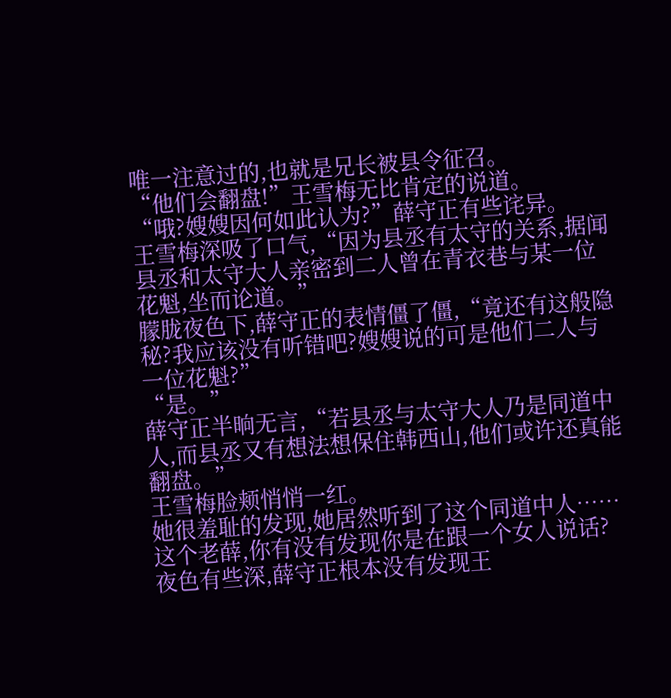唯一注意过的,也就是兄长被县令征召。
“他们会翻盘!”王雪梅无比肯定的说道。
“哦?嫂嫂因何如此认为?”薛守正有些诧异。
王雪梅深吸了口气,“因为县丞有太守的关系,据闻县丞和太守大人亲密到二人曾在青衣巷与某一位花魁,坐而论道。”
朦胧夜色下,薛守正的表情僵了僵,“竟还有这般隐秘?我应该没有听错吧?嫂嫂说的可是他们二人与一位花魁?”
“是。”
薛守正半晌无言,“若县丞与太守大人乃是同道中人,而县丞又有想法想保住韩西山,他们或许还真能翻盘。”
王雪梅脸颊悄悄一红。
她很羞耻的发现,她居然听到了这个同道中人……
这个老薛,你有没有发现你是在跟一个女人说话?
夜色有些深,薛守正根本没有发现王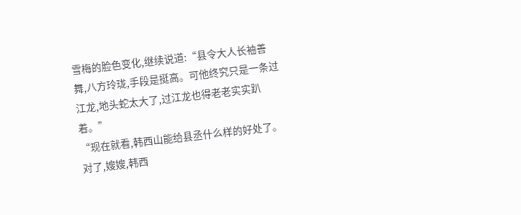雪梅的脸色变化,继续说道:“县令大人长袖善舞,八方玲珑,手段是挺高。可他终究只是一条过江龙,地头蛇太大了,过江龙也得老老实实趴着。”
“现在就看,韩西山能给县丞什么样的好处了。对了,嫂嫂,韩西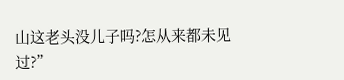山这老头没儿子吗?怎从来都未见过?”